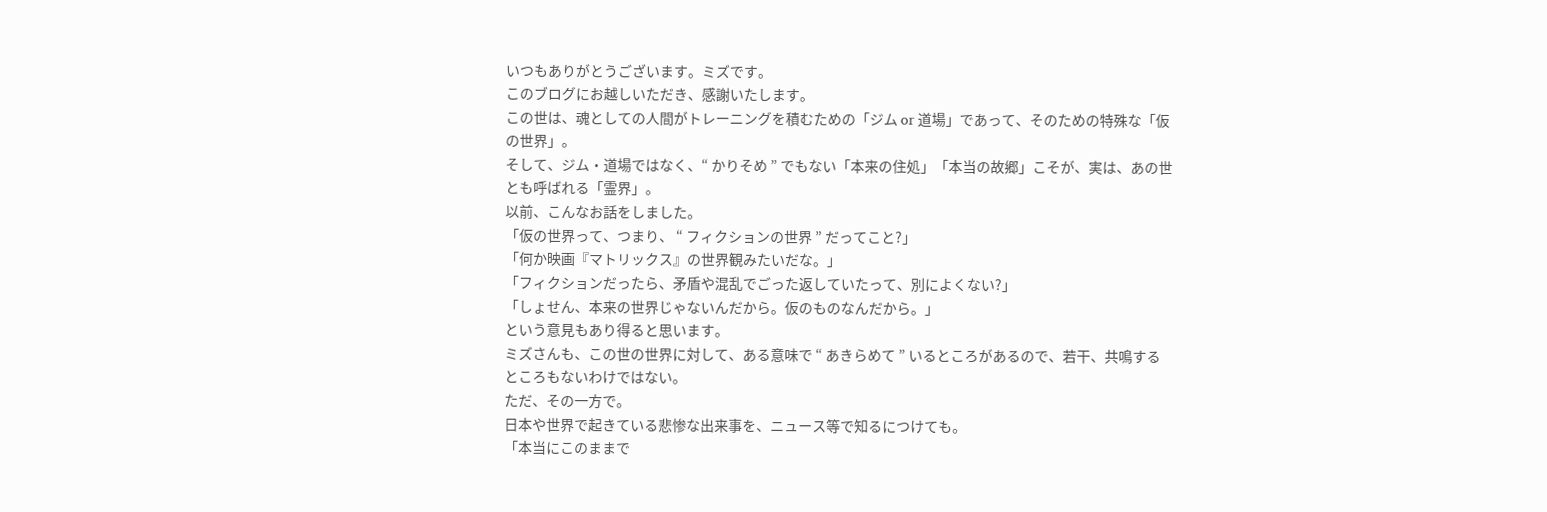いつもありがとうございます。ミズです。
このブログにお越しいただき、感謝いたします。
この世は、魂としての人間がトレーニングを積むための「ジム or 道場」であって、そのための特殊な「仮の世界」。
そして、ジム・道場ではなく、“ かりそめ ” でもない「本来の住処」「本当の故郷」こそが、実は、あの世とも呼ばれる「霊界」。
以前、こんなお話をしました。
「仮の世界って、つまり、 “ フィクションの世界 ” だってこと?」
「何か映画『マトリックス』の世界観みたいだな。」
「フィクションだったら、矛盾や混乱でごった返していたって、別によくない?」
「しょせん、本来の世界じゃないんだから。仮のものなんだから。」
という意見もあり得ると思います。
ミズさんも、この世の世界に対して、ある意味で “ あきらめて ” いるところがあるので、若干、共鳴するところもないわけではない。
ただ、その一方で。
日本や世界で起きている悲惨な出来事を、ニュース等で知るにつけても。
「本当にこのままで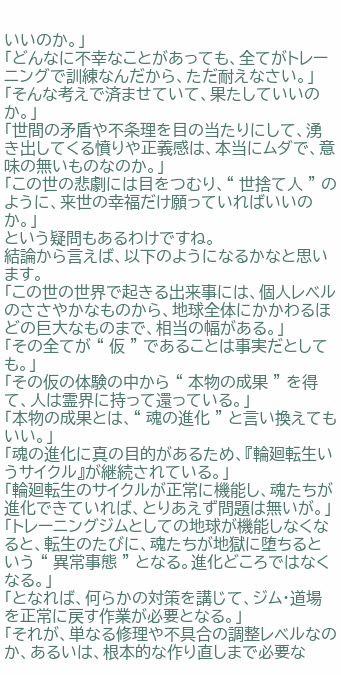いいのか。」
「どんなに不幸なことがあっても、全てがトレーニングで訓練なんだから、ただ耐えなさい。」
「そんな考えで済ませていて、果たしていいのか。」
「世間の矛盾や不条理を目の当たりにして、湧き出してくる憤りや正義感は、本当にムダで、意味の無いものなのか。」
「この世の悲劇には目をつむり、“ 世捨て人 ” のように、来世の幸福だけ願っていればいいのか。」
という疑問もあるわけですね。
結論から言えば、以下のようになるかなと思います。
「この世の世界で起きる出来事には、個人レベルのささやかなものから、地球全体にかかわるほどの巨大なものまで、相当の幅がある。」
「その全てが “ 仮 ” であることは事実だとしても。」
「その仮の体験の中から “ 本物の成果 ” を得て、人は霊界に持って還っている。」
「本物の成果とは、“ 魂の進化 ” と言い換えてもいい。」
「魂の進化に真の目的があるため、『輪廻転生いうサイクル』が継続されている。」
「輪廻転生のサイクルが正常に機能し、魂たちが進化できていれば、とりあえず問題は無いが。」
「トレーニングジムとしての地球が機能しなくなると、転生のたびに、魂たちが地獄に堕ちるという “ 異常事態 ” となる。進化どころではなくなる。」
「となれば、何らかの対策を講じて、ジム・道場を正常に戻す作業が必要となる。」
「それが、単なる修理や不具合の調整レベルなのか、あるいは、根本的な作り直しまで必要な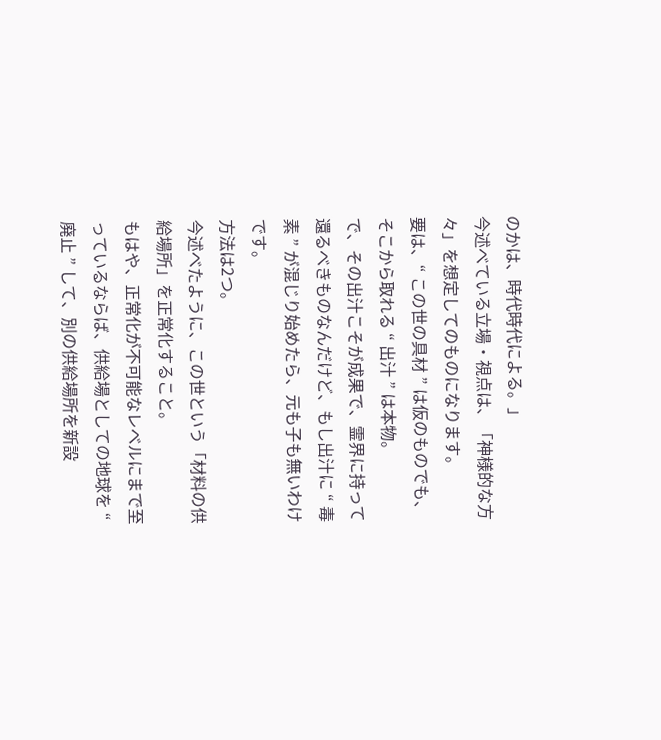のかは、時代時代による。」
今述べている立場・視点は、「神様的な方々」を想定してのものになります。
要は、“ この世の具材 ” は仮のものでも、そこから取れる “ 出汁 ” は本物。
で、その出汁こそが成果で、霊界に持って還るべきものなんだけど、もし出汁に “ 毒素 ” が混じり始めたら、元も子も無いわけです。
方法は2つ。
今述べたように、この世という「材料の供給場所」を正常化すること。
もはや、正常化が不可能なレベルにまで至っているならば、供給場としての地球を “ 廃止 ” して、別の供給場所を新設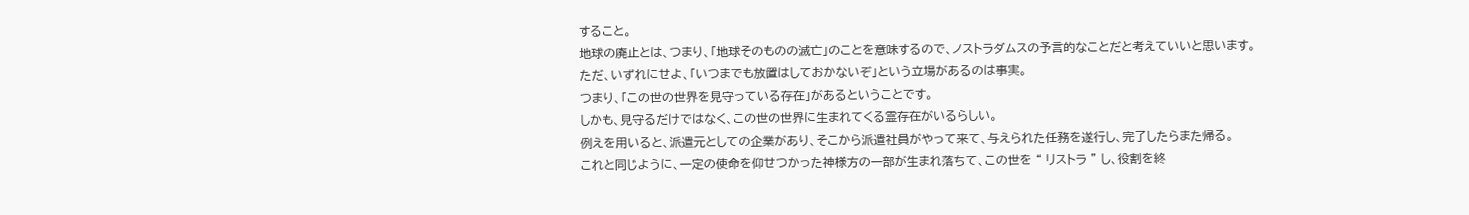すること。
地球の廃止とは、つまり、「地球そのものの滅亡」のことを意味するので、ノストラダムスの予言的なことだと考えていいと思います。
ただ、いずれにせよ、「いつまでも放置はしておかないぞ」という立場があるのは事実。
つまり、「この世の世界を見守っている存在」があるということです。
しかも、見守るだけではなく、この世の世界に生まれてくる霊存在がいるらしい。
例えを用いると、派遣元としての企業があり、そこから派遣社員がやって来て、与えられた任務を遂行し、完了したらまた帰る。
これと同じように、一定の使命を仰せつかった神様方の一部が生まれ落ちて、この世を “ リストラ ” し、役割を終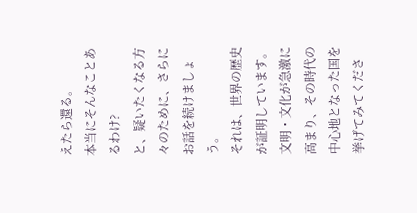えたら還る。
本当にそんなことあるわけ?
と、疑いたくなる方々のために、さらにお話を続けましょう。
それは、世界の歴史が証明しています。
文明・文化が急激に高まり、その時代の中心地となった国を挙げてみてくださ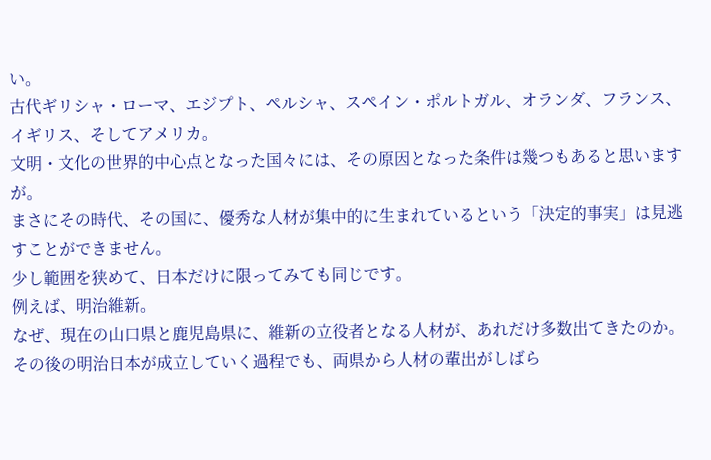い。
古代ギリシャ・ローマ、エジプト、ペルシャ、スペイン・ポルトガル、オランダ、フランス、イギリス、そしてアメリカ。
文明・文化の世界的中心点となった国々には、その原因となった条件は幾つもあると思いますが。
まさにその時代、その国に、優秀な人材が集中的に生まれているという「決定的事実」は見逃すことができません。
少し範囲を狭めて、日本だけに限ってみても同じです。
例えば、明治維新。
なぜ、現在の山口県と鹿児島県に、維新の立役者となる人材が、あれだけ多数出てきたのか。
その後の明治日本が成立していく過程でも、両県から人材の輩出がしばら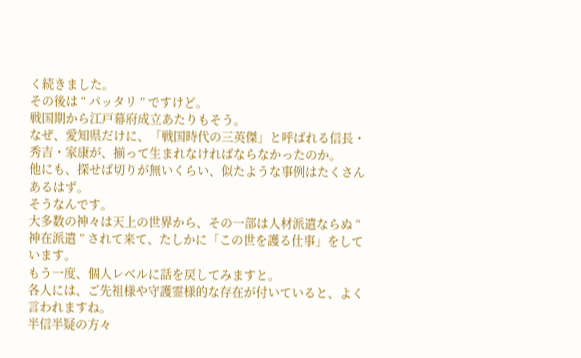く続きました。
その後は “ パッタリ ” ですけど。
戦国期から江戸幕府成立あたりもそう。
なぜ、愛知県だけに、「戦国時代の三英傑」と呼ばれる信長・秀吉・家康が、揃って生まれなければならなかったのか。
他にも、探せば切りが無いくらい、似たような事例はたくさんあるはず。
そうなんです。
大多数の神々は天上の世界から、その一部は人材派遣ならぬ “ 神在派遣 ” されて来て、たしかに「この世を護る仕事」をしています。
もう一度、個人レベルに話を戻してみますと。
各人には、ご先祖様や守護霊様的な存在が付いていると、よく言われますね。
半信半疑の方々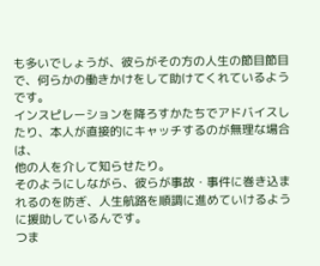も多いでしょうが、彼らがその方の人生の節目節目で、何らかの働きかけをして助けてくれているようです。
インスピレーションを降ろすかたちでアドバイスしたり、本人が直接的にキャッチするのが無理な場合は、
他の人を介して知らせたり。
そのようにしながら、彼らが事故・事件に巻き込まれるのを防ぎ、人生航路を順調に進めていけるように援助しているんです。
つま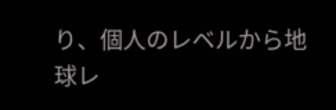り、個人のレベルから地球レ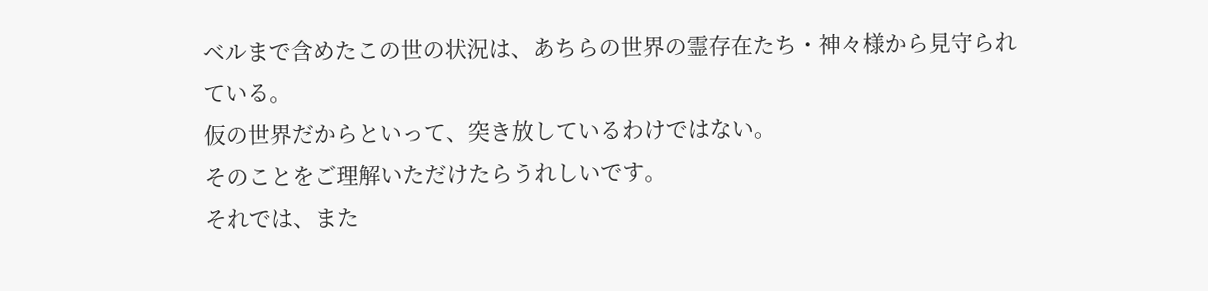ベルまで含めたこの世の状況は、あちらの世界の霊存在たち・神々様から見守られている。
仮の世界だからといって、突き放しているわけではない。
そのことをご理解いただけたらうれしいです。
それでは、また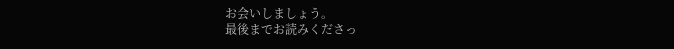お会いしましょう。
最後までお読みくださっ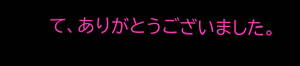て、ありがとうございました。